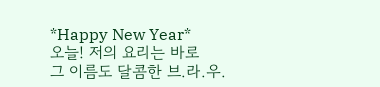*Happy New Year*
오늘! 저의 요리는 바로
그 이름도 달콤한 브.라.우.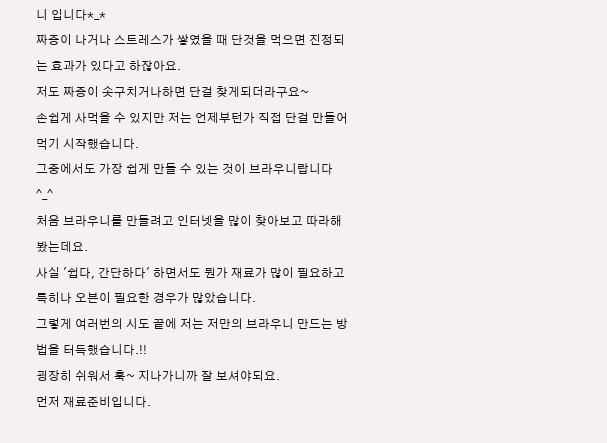니 입니다*_*
짜증이 나거나 스트레스가 쌓였을 때 단것을 먹으면 진정되는 효과가 있다고 하잖아요.
저도 짜증이 솟구치거나하면 단걸 찾게되더라구요~
손쉽게 사먹을 수 있지만 저는 언제부턴가 직접 단걸 만들어 먹기 시작했습니다.
그중에서도 가장 쉽게 만들 수 있는 것이 브라우니랍니다^_^
처음 브라우니를 만들려고 인터넷을 많이 찾아보고 따라해봤는데요.
사실 '쉽다, 간단하다' 하면서도 뭔가 재료가 많이 필요하고 특히나 오븐이 필요한 경우가 많았습니다.
그렇게 여러번의 시도 끝에 저는 저만의 브라우니 만드는 방법을 터득했습니다.!!
굉장히 쉬워서 훅~ 지나가니까 잘 보셔야되요.
먼저 재료준비입니다.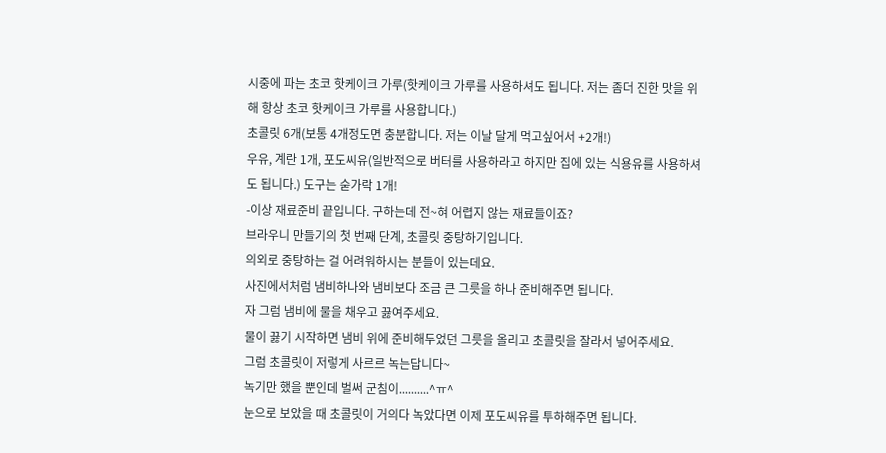시중에 파는 초코 핫케이크 가루(핫케이크 가루를 사용하셔도 됩니다. 저는 좀더 진한 맛을 위해 항상 초코 핫케이크 가루를 사용합니다.)
초콜릿 6개(보통 4개정도면 충분합니다. 저는 이날 달게 먹고싶어서 +2개!)
우유, 계란 1개, 포도씨유(일반적으로 버터를 사용하라고 하지만 집에 있는 식용유를 사용하셔도 됩니다.) 도구는 숟가락 1개!
-이상 재료준비 끝입니다. 구하는데 전~혀 어렵지 않는 재료들이죠?
브라우니 만들기의 첫 번째 단계, 초콜릿 중탕하기입니다.
의외로 중탕하는 걸 어려워하시는 분들이 있는데요.
사진에서처럼 냄비하나와 냄비보다 조금 큰 그릇을 하나 준비해주면 됩니다.
자 그럼 냄비에 물을 채우고 끓여주세요.
물이 끓기 시작하면 냄비 위에 준비해두었던 그릇을 올리고 초콜릿을 잘라서 넣어주세요.
그럼 초콜릿이 저렇게 사르르 녹는답니다~
녹기만 했을 뿐인데 벌써 군침이..........^ㅠ^
눈으로 보았을 때 초콜릿이 거의다 녹았다면 이제 포도씨유를 투하해주면 됩니다.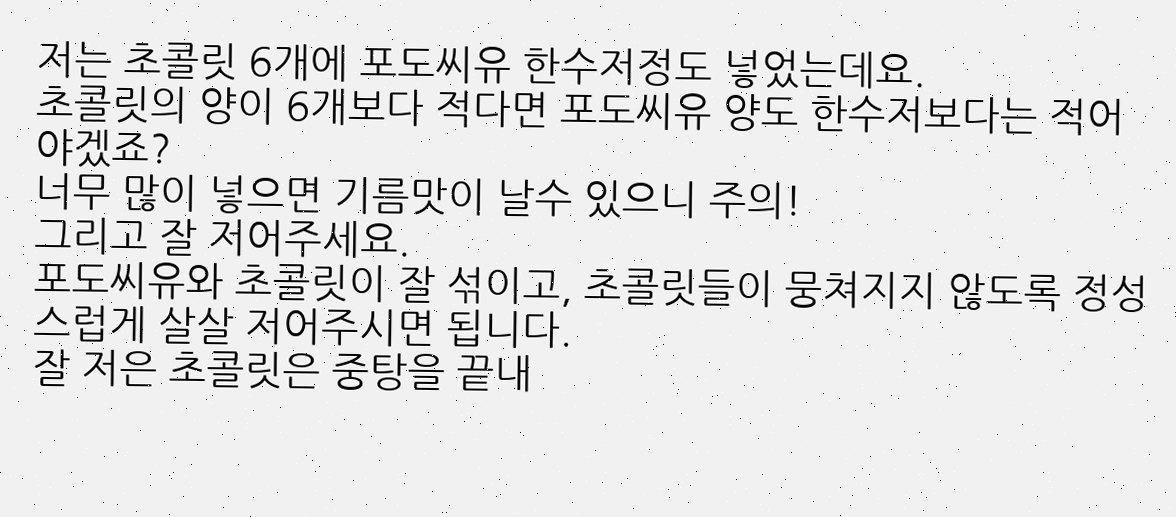저는 초콜릿 6개에 포도씨유 한수저정도 넣었는데요.
초콜릿의 양이 6개보다 적다면 포도씨유 양도 한수저보다는 적어야겠죠?
너무 많이 넣으면 기름맛이 날수 있으니 주의!
그리고 잘 저어주세요.
포도씨유와 초콜릿이 잘 섞이고, 초콜릿들이 뭉쳐지지 않도록 정성스럽게 살살 저어주시면 됩니다.
잘 저은 초콜릿은 중탕을 끝내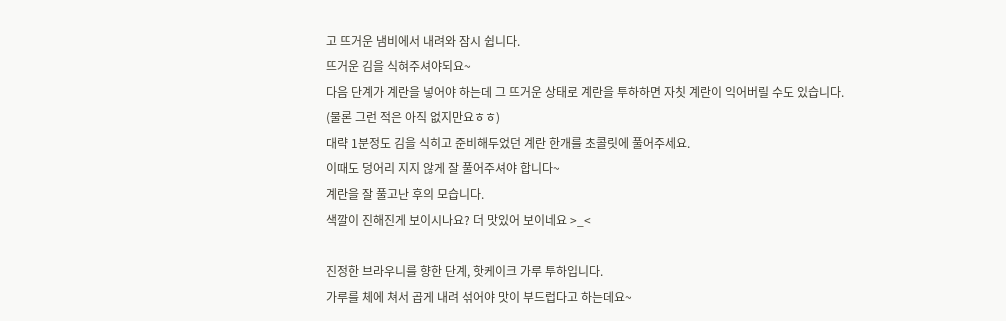고 뜨거운 냄비에서 내려와 잠시 쉽니다.
뜨거운 김을 식혀주셔야되요~
다음 단계가 계란을 넣어야 하는데 그 뜨거운 상태로 계란을 투하하면 자칫 계란이 익어버릴 수도 있습니다.
(물론 그런 적은 아직 없지만요ㅎㅎ)
대략 1분정도 김을 식히고 준비해두었던 계란 한개를 초콜릿에 풀어주세요.
이때도 덩어리 지지 않게 잘 풀어주셔야 합니다~
계란을 잘 풀고난 후의 모습니다.
색깔이 진해진게 보이시나요? 더 맛있어 보이네요 >_<

진정한 브라우니를 향한 단계, 핫케이크 가루 투하입니다.
가루를 체에 쳐서 곱게 내려 섞어야 맛이 부드럽다고 하는데요~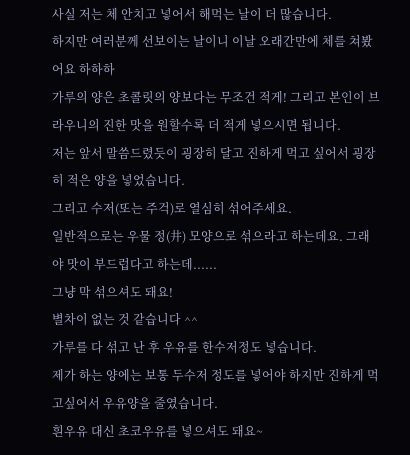사실 저는 체 안치고 넣어서 해먹는 날이 더 많습니다.
하지만 여러분께 선보이는 날이니 이날 오래간만에 체를 쳐봤어요 하하하
가루의 양은 초콜릿의 양보다는 무조건 적게! 그리고 본인이 브라우니의 진한 맛을 원할수록 더 적게 넣으시면 됩니다.
저는 앞서 말씀드렸듯이 굉장히 달고 진하게 먹고 싶어서 굉장히 적은 양을 넣었습니다.
그리고 수저(또는 주걱)로 열심히 섞어주세요.
일반적으로는 우물 정(井) 모양으로 섞으라고 하는데요. 그래야 맛이 부드럽다고 하는데......
그냥 막 섞으셔도 돼요!
별차이 없는 것 같습니다 ^^
가루를 다 섞고 난 후 우유를 한수저정도 넣습니다.
제가 하는 양에는 보통 두수저 정도를 넣어야 하지만 진하게 먹고싶어서 우유양을 줄였습니다.
흰우유 대신 초코우유를 넣으셔도 돼요~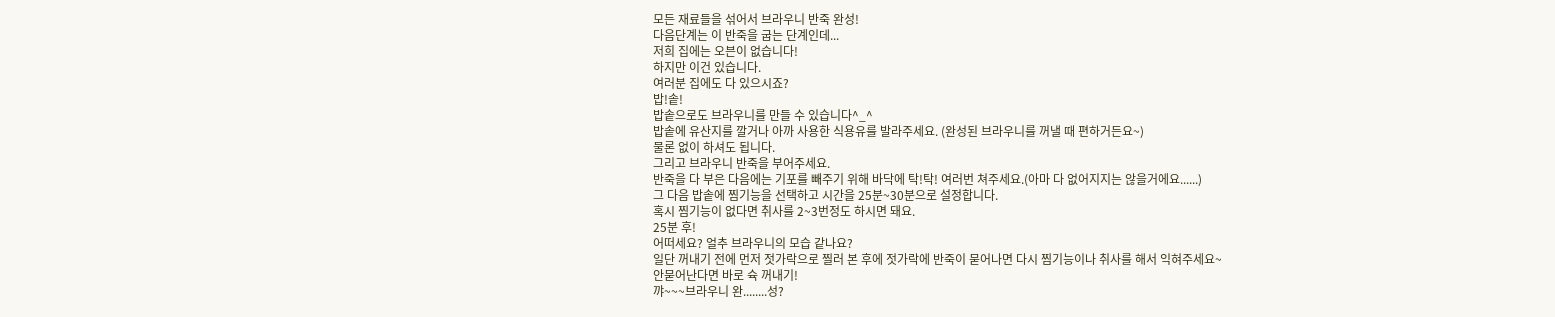모든 재료들을 섞어서 브라우니 반죽 완성!
다음단계는 이 반죽을 굽는 단계인데...
저희 집에는 오븐이 없습니다!
하지만 이건 있습니다.
여러분 집에도 다 있으시죠?
밥!솥!
밥솥으로도 브라우니를 만들 수 있습니다^_^
밥솥에 유산지를 깔거나 아까 사용한 식용유를 발라주세요. (완성된 브라우니를 꺼낼 때 편하거든요~)
물론 없이 하셔도 됩니다.
그리고 브라우니 반죽을 부어주세요.
반죽을 다 부은 다음에는 기포를 빼주기 위해 바닥에 탁!탁! 여러번 쳐주세요.(아마 다 없어지지는 않을거에요......)
그 다음 밥솥에 찜기능을 선택하고 시간을 25분~30분으로 설정합니다.
혹시 찜기능이 없다면 취사를 2~3번정도 하시면 돼요.
25분 후!
어떠세요? 얼추 브라우니의 모습 같나요?
일단 꺼내기 전에 먼저 젓가락으로 찔러 본 후에 젓가락에 반죽이 묻어나면 다시 찜기능이나 취사를 해서 익혀주세요~
안묻어난다면 바로 슉 꺼내기!
꺄~~~브라우니 완........성?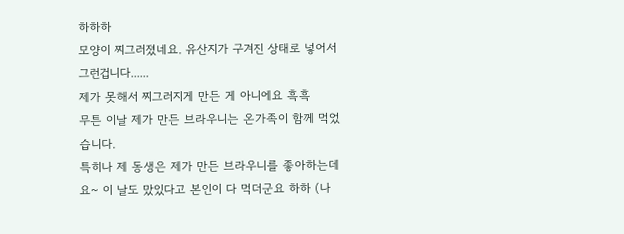하하하
모양이 찌그러졌네요. 유산지가 구겨진 상태로 넣어서 그런겁니다......
제가 못해서 찌그러지게 만든 게 아니에요 흑흑
무튼 이날 제가 만든 브라우니는 온가족이 함께 먹었습니다.
특히나 제 동생은 제가 만든 브라우니를 좋아하는데요~ 이 날도 맜있다고 본인이 다 먹더군요 하하 (나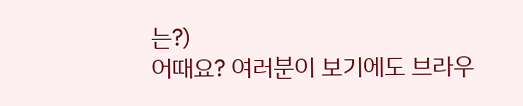는?)
어때요? 여러분이 보기에도 브라우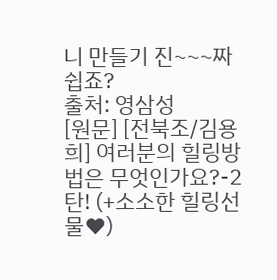니 만들기 진~~~짜 쉽죠?
출처: 영삼성
[원문] [전북조/김용희] 여러분의 힐링방법은 무엇인가요?-2탄! (+소소한 힐링선물♥)